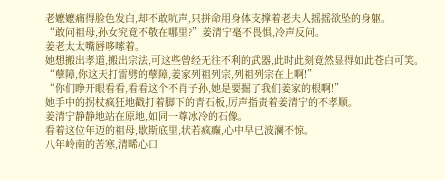老嬷嬷痛得脸色发白,却不敢吭声,只拼命用身体支撑着老夫人摇摇欲坠的身躯。
“敢问祖母,孙女究竟不敬在哪里?”姜清宁毫不畏惧,冷声反问。
姜老太太嘴唇哆嗦着。
她想搬出孝道,搬出宗法,可这些曾经无往不利的武器,此时此刻竟然显得如此苍白可笑。
“孽障,你这天打雷劈的孽障,姜家列祖列宗,列祖列宗在上啊!”
“你们睁开眼看看,看看这个不肖子孙,她是要掘了我们姜家的根啊!”
她手中的拐杖疯狂地戳打着脚下的青石板,厉声指责着姜清宁的不孝顺。
姜清宁静静地站在原地,如同一尊冰冷的石像。
看着这位年迈的祖母,歇斯底里,状若疯癫,心中早已波澜不惊。
八年岭南的苦寒,清晞心口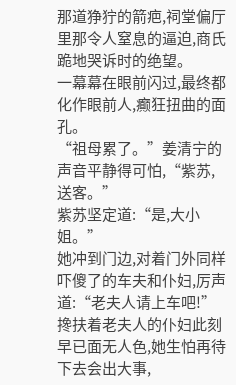那道狰狞的箭疤,祠堂偏厅里那令人窒息的逼迫,商氏跪地哭诉时的绝望。
一幕幕在眼前闪过,最终都化作眼前人,癫狂扭曲的面孔。
“祖母累了。”姜清宁的声音平静得可怕,“紫苏,送客。”
紫苏坚定道:“是,大小姐。”
她冲到门边,对着门外同样吓傻了的车夫和仆妇,厉声道:“老夫人请上车吧!”
搀扶着老夫人的仆妇此刻早已面无人色,她生怕再待下去会出大事,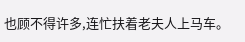也顾不得许多,连忙扶着老夫人上马车。